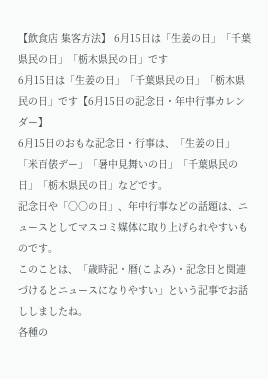【飲食店 集客方法】 6月15日は「生姜の日」「千葉県民の日」「栃木県民の日」です
6月15日は「生姜の日」「千葉県民の日」「栃木県民の日」です【6月15日の記念日・年中行事カレンダー】
6月15日のおもな記念日・行事は、「生姜の日」「米百俵デー」「暑中見舞いの日」「千葉県民の日」「栃木県民の日」などです。
記念日や「○○の日」、年中行事などの話題は、ニュースとしてマスコミ媒体に取り上げられやすいものです。
このことは、「歳時記・暦(こよみ)・記念日と関連づけるとニュースになりやすい」という記事でお話ししましたね。
各種の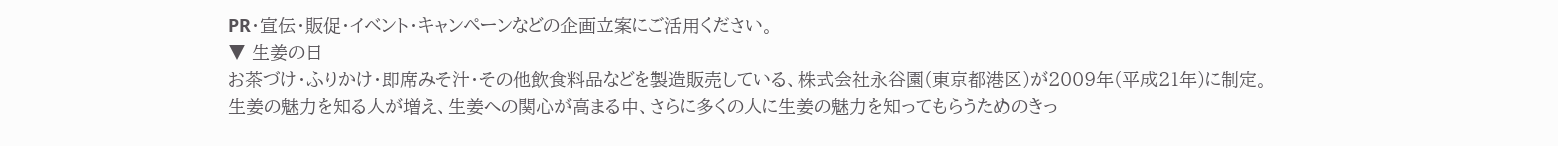PR・宣伝・販促・イベント・キャンペーンなどの企画立案にご活用ください。
▼ 生姜の日
お茶づけ・ふりかけ・即席みそ汁・その他飲食料品などを製造販売している、株式会社永谷園(東京都港区)が2009年(平成21年)に制定。
生姜の魅力を知る人が増え、生姜への関心が高まる中、さらに多くの人に生姜の魅力を知ってもらうためのきっ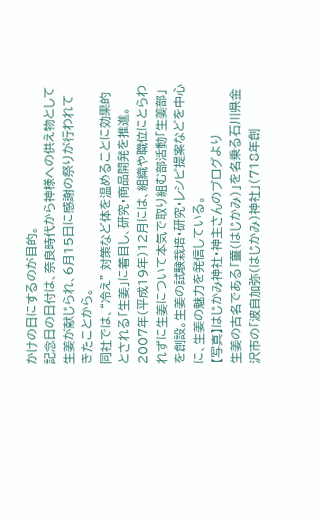かけの日にするのが目的。
記念日の日付は、奈良時代から神様への供え物として生姜が献じられ、6月15日に感謝の祭りが行われてきたことから。
同社では、“冷え” 対策など体を温めることに効果的とされる「生姜」に着目し、研究・商品開発を推進。
2007年(平成19年)12月には、組織や職位にとらわれずに生姜について本気で取り組む部活動「生姜部」を創設。生姜の試験栽培・研究・レシピ提案などを中心に、生姜の魅力を発信している。
【写真】はじかみ神社・神主さんのブログより
生姜の古名である「薑(はじかみ)」を名乗る石川県金沢市の「波自加弥(はじかみ)神社」(718年創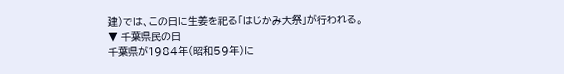建)では、この日に生姜を祀る「はじかみ大祭」が行われる。
▼ 千葉県民の日
千葉県が1984年(昭和59年)に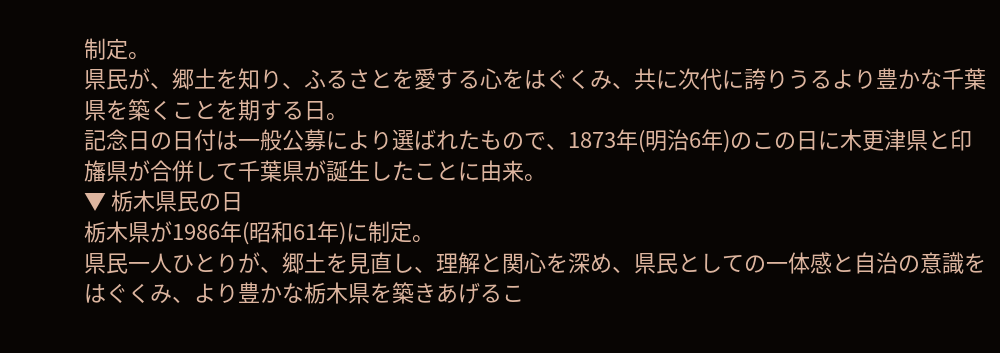制定。
県民が、郷土を知り、ふるさとを愛する心をはぐくみ、共に次代に誇りうるより豊かな千葉県を築くことを期する日。
記念日の日付は一般公募により選ばれたもので、1873年(明治6年)のこの日に木更津県と印旛県が合併して千葉県が誕生したことに由来。
▼ 栃木県民の日
栃木県が1986年(昭和61年)に制定。
県民一人ひとりが、郷土を見直し、理解と関心を深め、県民としての一体感と自治の意識をはぐくみ、より豊かな栃木県を築きあげるこ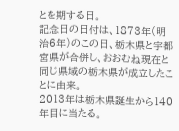とを期する日。
記念日の日付は、1873年(明治6年)のこの日、栃木県と宇都宮県が合併し、おおむね現在と同じ県域の栃木県が成立したことに由来。
2013年は栃木県誕生から140年目に当たる。